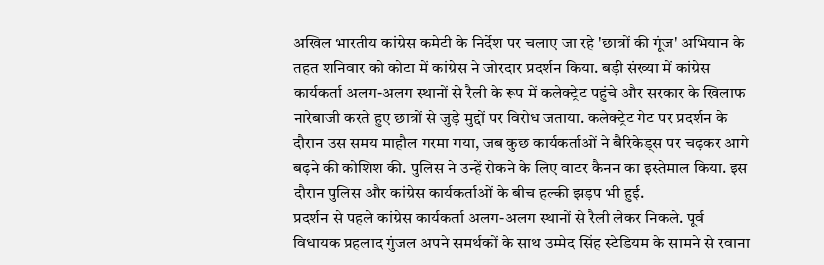अखिल भारतीय कांग्रेस कमेटी के निर्देश पर चलाए जा रहे 'छात्रों की गूंज' अभियान के तहत शनिवार को कोटा में कांग्रेस ने जोरदार प्रदर्शन किया. बड़ी संख्या में कांग्रेस कार्यकर्ता अलग-अलग स्थानों से रैली के रूप में कलेक्ट्रेट पहुंचे और सरकार के खिलाफ नारेबाजी करते हुए छात्रों से जुड़े मुद्दों पर विरोध जताया. कलेक्ट्रेट गेट पर प्रदर्शन के दौरान उस समय माहौल गरमा गया, जब कुछ कार्यकर्ताओं ने बैरिकेड्स पर चढ़कर आगे बढ़ने की कोशिश की. पुलिस ने उन्हें रोकने के लिए वाटर कैनन का इस्तेमाल किया. इस दौरान पुलिस और कांग्रेस कार्यकर्ताओं के बीच हल्की झड़प भी हुई.
प्रदर्शन से पहले कांग्रेस कार्यकर्ता अलग-अलग स्थानों से रैली लेकर निकले. पूर्व विधायक प्रहलाद गुंजल अपने समर्थकों के साथ उम्मेद सिंह स्टेडियम के सामने से रवाना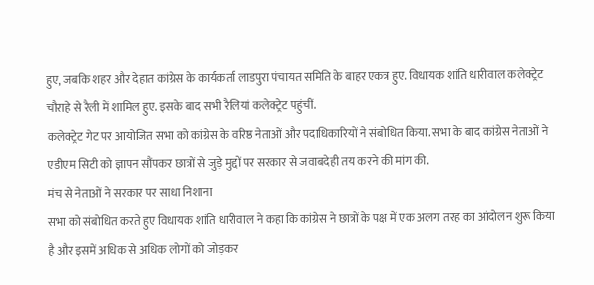हुए, जबकि शहर और देहात कांग्रेस के कार्यकर्ता लाडपुरा पंचायत समिति के बाहर एकत्र हुए. विधायक शांति धारीवाल कलेक्ट्रेट चौराहे से रैली में शामिल हुए. इसके बाद सभी रैलियां कलेक्ट्रेट पहुंचीं.
कलेक्ट्रेट गेट पर आयोजित सभा को कांग्रेस के वरिष्ठ नेताओं और पदाधिकारियों ने संबोधित किया. सभा के बाद कांग्रेस नेताओं ने एडीएम सिटी को ज्ञापन सौंपकर छात्रों से जुड़े मुद्दों पर सरकार से जवाबदेही तय करने की मांग की.
मंच से नेताओं ने सरकार पर साधा निशाना
सभा को संबोधित करते हुए विधायक शांति धारीवाल ने कहा कि कांग्रेस ने छात्रों के पक्ष में एक अलग तरह का आंदोलन शुरू किया है और इसमें अधिक से अधिक लोगों को जोड़कर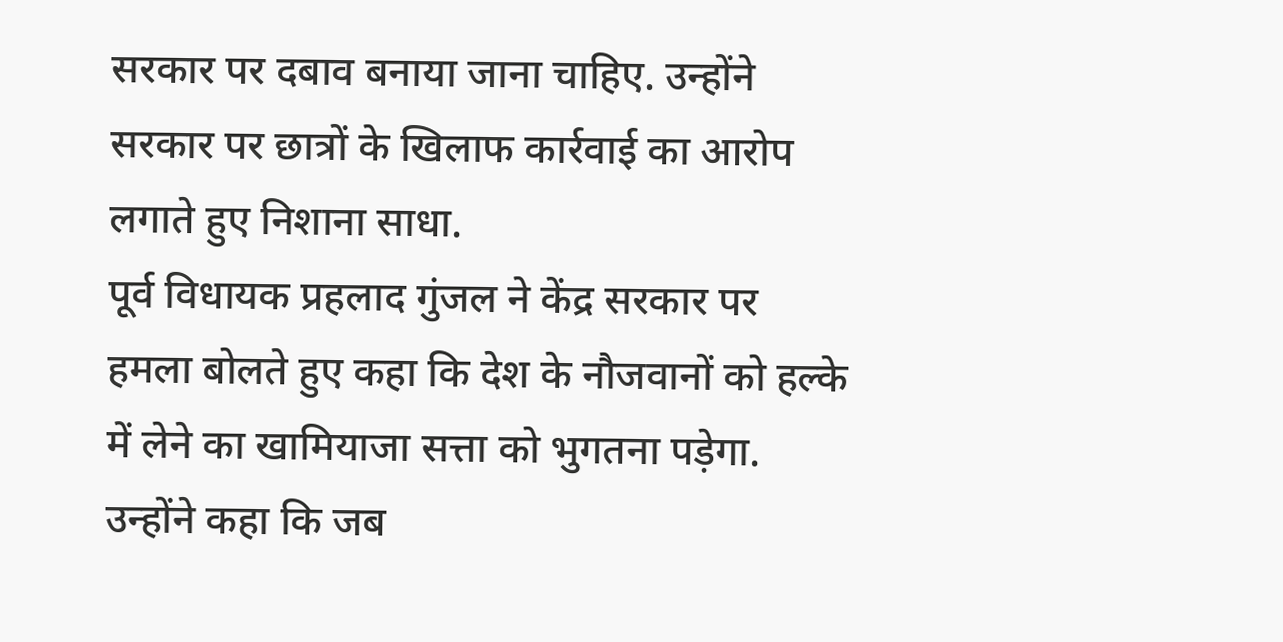सरकार पर दबाव बनाया जाना चाहिए. उन्होंने सरकार पर छात्रों के खिलाफ कार्रवाई का आरोप लगाते हुए निशाना साधा.
पूर्व विधायक प्रहलाद गुंजल ने केंद्र सरकार पर हमला बोलते हुए कहा कि देश के नौजवानों को हल्के में लेने का खामियाजा सत्ता को भुगतना पड़ेगा. उन्होंने कहा कि जब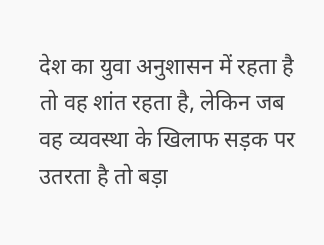देश का युवा अनुशासन में रहता है तो वह शांत रहता है, लेकिन जब वह व्यवस्था के खिलाफ सड़क पर उतरता है तो बड़ा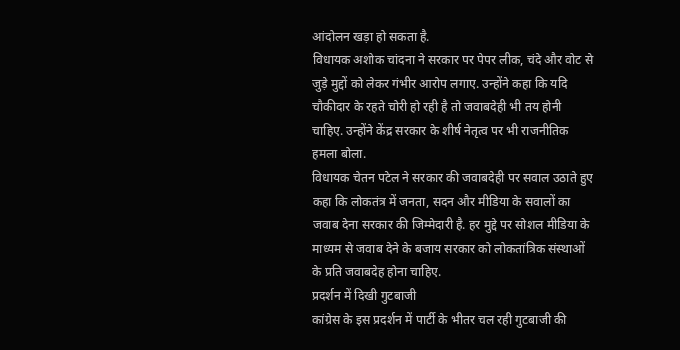आंदोलन खड़ा हो सकता है.
विधायक अशोक चांदना ने सरकार पर पेपर लीक, चंदे और वोट से जुड़े मुद्दों को लेकर गंभीर आरोप लगाए. उन्होंने कहा कि यदि चौकीदार के रहते चोरी हो रही है तो जवाबदेही भी तय होनी चाहिए. उन्होंने केंद्र सरकार के शीर्ष नेतृत्व पर भी राजनीतिक हमला बोला.
विधायक चेतन पटेल ने सरकार की जवाबदेही पर सवाल उठाते हुए कहा कि लोकतंत्र में जनता, सदन और मीडिया के सवालों का जवाब देना सरकार की जिम्मेदारी है. हर मुद्दे पर सोशल मीडिया के माध्यम से जवाब देने के बजाय सरकार को लोकतांत्रिक संस्थाओं के प्रति जवाबदेह होना चाहिए.
प्रदर्शन में दिखी गुटबाजी
कांग्रेस के इस प्रदर्शन में पार्टी के भीतर चल रही गुटबाजी की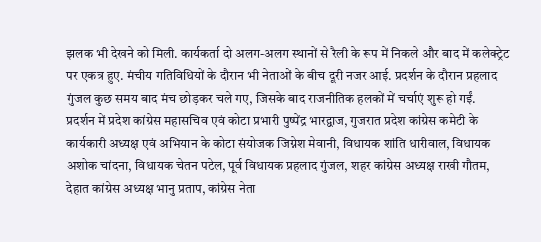झलक भी देखने को मिली. कार्यकर्ता दो अलग-अलग स्थानों से रैली के रूप में निकले और बाद में कलेक्ट्रेट पर एकत्र हुए. मंचीय गतिविधियों के दौरान भी नेताओं के बीच दूरी नजर आई. प्रदर्शन के दौरान प्रहलाद गुंजल कुछ समय बाद मंच छोड़कर चले गए, जिसके बाद राजनीतिक हलकों में चर्चाएं शुरू हो गईं.
प्रदर्शन में प्रदेश कांग्रेस महासचिव एवं कोटा प्रभारी पुष्पेंद्र भारद्वाज, गुजरात प्रदेश कांग्रेस कमेटी के कार्यकारी अध्यक्ष एवं अभियान के कोटा संयोजक जिग्नेश मेवानी, विधायक शांति धारीवाल, विधायक अशोक चांदना, विधायक चेतन पटेल, पूर्व विधायक प्रहलाद गुंजल, शहर कांग्रेस अध्यक्ष राखी गौतम, देहात कांग्रेस अध्यक्ष भानु प्रताप, कांग्रेस नेता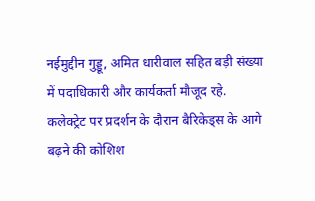नईमुद्दीन गुड्डू, अमित धारीवाल सहित बड़ी संख्या में पदाधिकारी और कार्यकर्ता मौजूद रहे.
कलेक्ट्रेट पर प्रदर्शन के दौरान बैरिकेड्स के आगे बढ़ने की कोशिश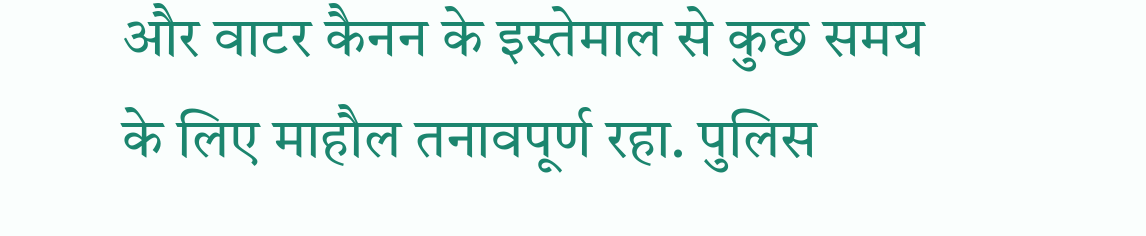और वाटर कैनन के इस्तेमाल से कुछ समय के लिए माहौल तनावपूर्ण रहा. पुलिस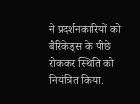ने प्रदर्शनकारियों को बैरिकेड्स के पीछे रोककर स्थिति को नियंत्रित किया.